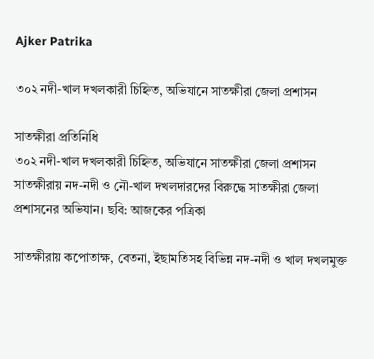Ajker Patrika

৩০২ নদী-খাল দখলকারী চিহ্নিত, অভিযানে সাতক্ষীরা জেলা প্রশাসন

সাতক্ষীরা প্রতিনিধি
৩০২ নদী-খাল দখলকারী চিহ্নিত, অভিযানে সাতক্ষীরা জেলা প্রশাসন
সাতক্ষীরায় নদ-নদী ও নৌ-খাল দখলদারদের বিরুদ্ধে সাতক্ষীরা জেলা প্রশাসনের অভিযান। ছবি: আজকের পত্রিকা

সাতক্ষীরায় কপোতাক্ষ, বেতনা, ইছামতিসহ বিভিন্ন নদ-নদী ও খাল দখলমুক্ত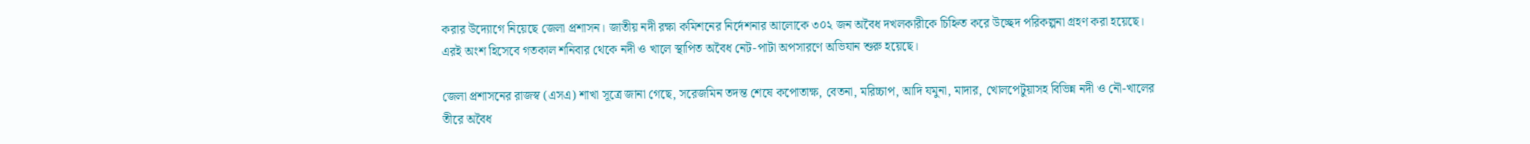করার উদ্যোগে নিয়েছে জেলা প্রশাসন। জাতীয় নদী রক্ষা কমিশনের নির্দেশনার আলোকে ৩০২ জন অবৈধ দখলকারীকে চিহ্নিত করে উচ্ছেদ পরিকল্পনা গ্রহণ করা হয়েছে। এরই অংশ হিসেবে গতকাল শনিবার থেকে নদী ও খালে স্থাপিত অবৈধ নেট-পাটা অপসারণে অভিযান শুরু হয়েছে।

জেলা প্রশাসনের রাজস্ব (এসএ) শাখা সূত্রে জানা গেছে, সরেজমিন তদন্ত শেষে কপোতাক্ষ, বেতনা, মরিচ্চাপ, আদি যমুনা, মাদার, খোলপেটুয়াসহ বিভিন্ন নদী ও নৌ-খালের তীরে অবৈধ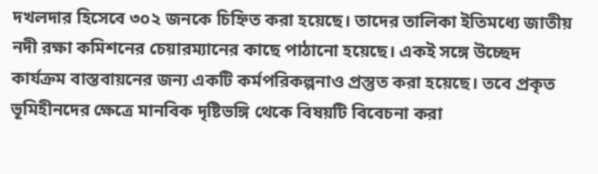দখলদার হিসেবে ৩০২ জনকে চিহ্নিত করা হয়েছে। তাদের তালিকা ইতিমধ্যে জাতীয় নদী রক্ষা কমিশনের চেয়ারম্যানের কাছে পাঠানো হয়েছে। একই সঙ্গে উচ্ছেদ কার্যক্রম বাস্তবায়নের জন্য একটি কর্মপরিকল্পনাও প্রস্তুত করা হয়েছে। তবে প্রকৃত ভূমিহীনদের ক্ষেত্রে মানবিক দৃষ্টিভঙ্গি থেকে বিষয়টি বিবেচনা করা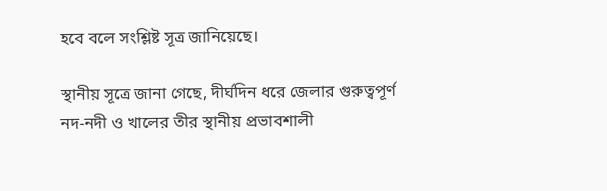হবে বলে সংশ্লিষ্ট সূত্র জানিয়েছে।

স্থানীয় সূত্রে জানা গেছে, দীর্ঘদিন ধরে জেলার গুরুত্বপূর্ণ নদ-নদী ও খালের তীর স্থানীয় প্রভাবশালী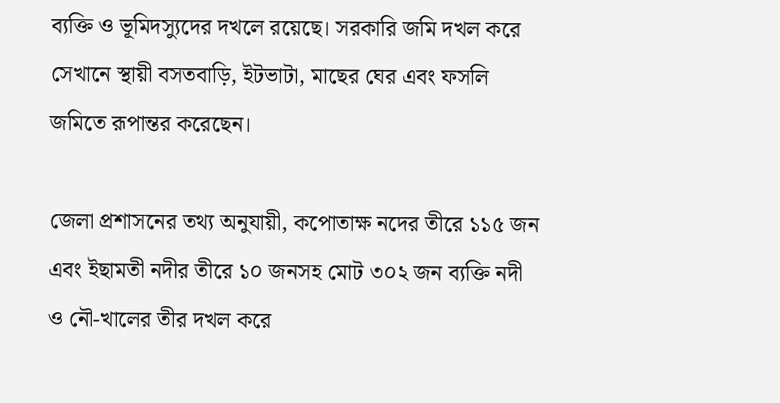ব্যক্তি ও ভূমিদস্যুদের দখলে রয়েছে। সরকারি জমি দখল করে সেখানে স্থায়ী বসতবাড়ি, ইটভাটা, মাছের ঘের এবং ফসলি জমিতে রূপান্তর করেছেন।

জেলা প্রশাসনের তথ্য অনুযায়ী, কপোতাক্ষ নদের তীরে ১১৫ জন এবং ইছামতী নদীর তীরে ১০ জনসহ মোট ৩০২ জন ব্যক্তি নদী ও নৌ-খালের তীর দখল করে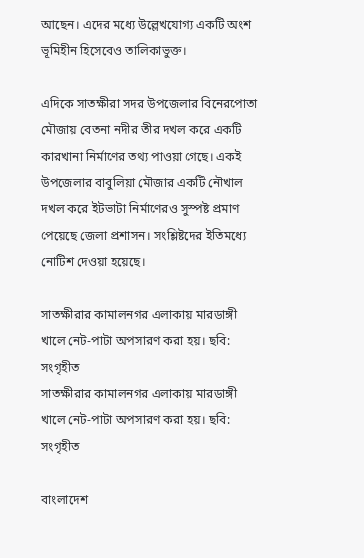আছেন। এদের মধ্যে উল্লেখযোগ্য একটি অংশ ভূমিহীন হিসেবেও তালিকাভুক্ত।

এদিকে সাতক্ষীরা সদর উপজেলার বিনেরপোতা মৌজায় বেতনা নদীর তীর দখল করে একটি কারখানা নির্মাণের তথ্য পাওয়া গেছে। একই উপজেলার বাবুলিয়া মৌজার একটি নৌখাল দখল করে ইটভাটা নির্মাণেরও সুস্পষ্ট প্রমাণ পেয়েছে জেলা প্রশাসন। সংশ্লিষ্টদের ইতিমধ্যে নোটিশ দেওয়া হয়েছে।

সাতক্ষীরার কামালনগর এলাকায় মারডাঙ্গী খালে নেট-পাটা অপসারণ করা হয়। ছবি: সংগৃহীত
সাতক্ষীরার কামালনগর এলাকায় মারডাঙ্গী খালে নেট-পাটা অপসারণ করা হয়। ছবি: সংগৃহীত

বাংলাদেশ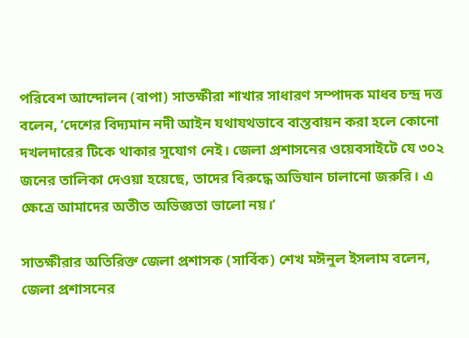পরিবেশ আন্দোলন (বাপা) সাতক্ষীরা শাখার সাধারণ সম্পাদক মাধব চন্দ্র দত্ত বলেন, ‘দেশের বিদ্যমান নদী আইন যথাযথভাবে বাস্তবায়ন করা হলে কোনো দখলদারের টিকে থাকার সুযোগ নেই। জেলা প্রশাসনের ওয়েবসাইটে যে ৩০২ জনের তালিকা দেওয়া হয়েছে, তাদের বিরুদ্ধে অভিযান চালানো জরুরি। এ ক্ষেত্রে আমাদের অতীত অভিজ্ঞতা ভালো নয়।’

সাতক্ষীরার অতিরিক্ত জেলা প্রশাসক (সার্বিক) শেখ মঈনুল ইসলাম বলেন, জেলা প্রশাসনের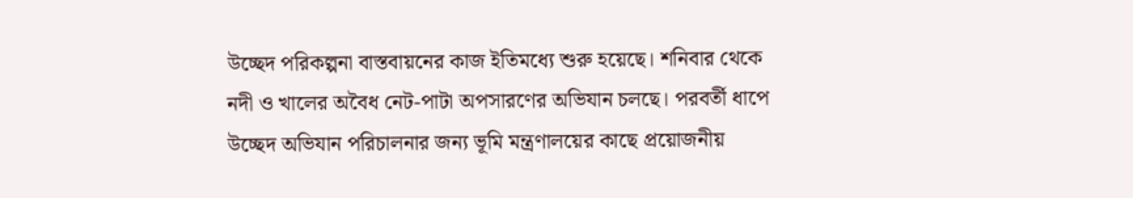উচ্ছেদ পরিকল্পনা বাস্তবায়নের কাজ ইতিমধ্যে শুরু হয়েছে। শনিবার থেকে নদী ও খালের অবৈধ নেট-পাটা অপসারণের অভিযান চলছে। পরবর্তী ধাপে উচ্ছেদ অভিযান পরিচালনার জন্য ভূমি মন্ত্রণালয়ের কাছে প্রয়োজনীয়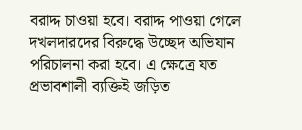বরাদ্দ চাওয়া হবে। বরাদ্দ পাওয়া গেলে দখলদারদের বিরুদ্ধে উচ্ছেদ অভিযান পরিচালনা করা হবে। এ ক্ষেত্রে যত প্রভাবশালী ব্যক্তিই জড়িত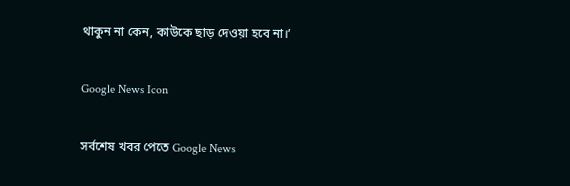থাকুন না কেন, কাউকে ছাড় দেওয়া হবে না।’

Google News Icon

সর্বশেষ খবর পেতে Google News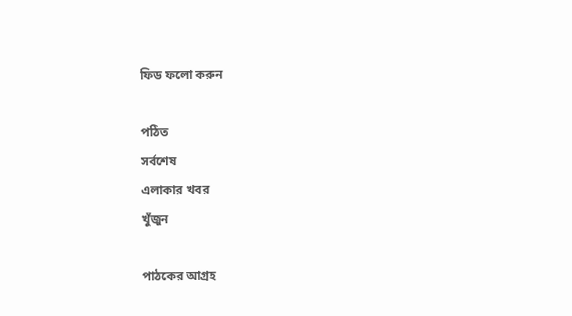ফিড ফলো করুন

পঠিত
সর্বশেষ
এলাকার খবর
খুঁজুন

পাঠকের আগ্রহ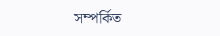সম্পর্কিত